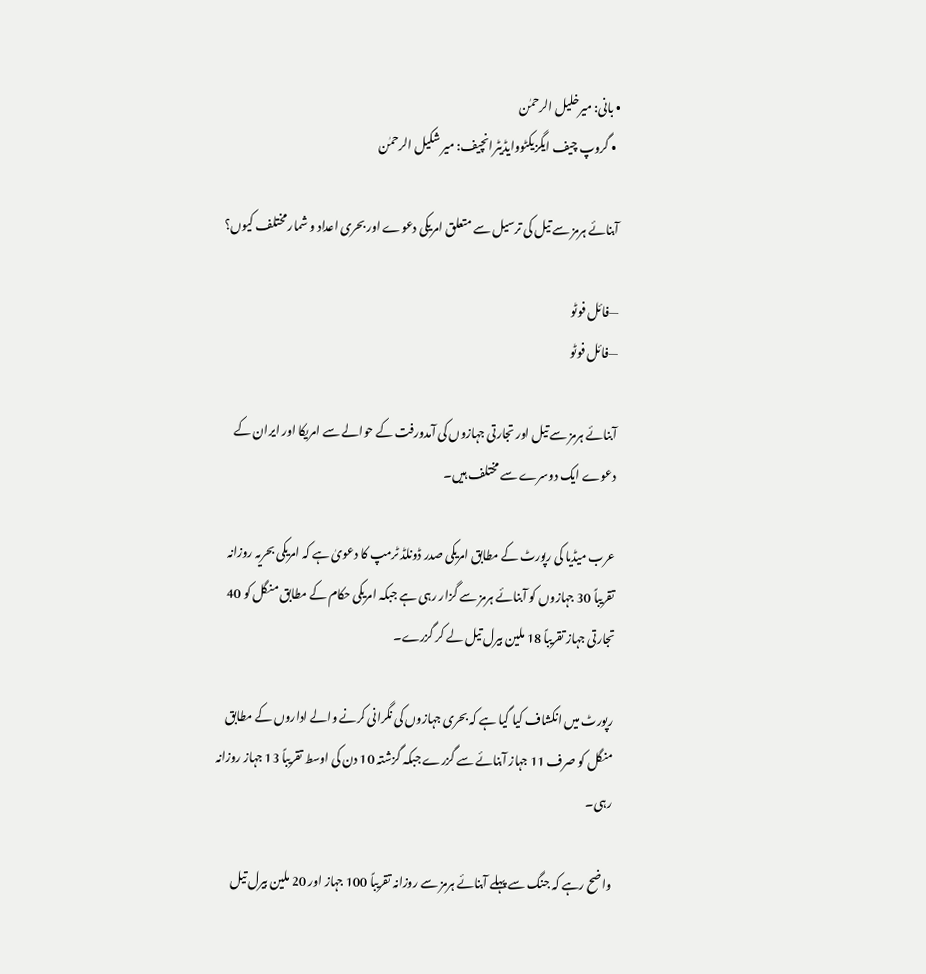• بانی: میرخلیل الرحمٰن
  • گروپ چیف ایگزیکٹووایڈیٹرانچیف: میر شکیل الرحمٰن

آبنائے ہرمز سے تیل کی ترسیل سے متعلق امریکی دعوے اور بحری اعداد و شمار مختلف کیوں؟

—فائل فوٹو
—فائل فوٹو

آبنائے ہرمز سے تیل اور تجارتی جہازوں کی آمدورفت کے حوالے سے امریکا اور ایران کے دعوے ایک دوسرے سے مختلف ہیں۔

عرب میڈیا کی رپورٹ کے مطابق امریکی صدر ڈونلڈ ٹرمپ کا دعویٰ ہے کہ امریکی بحریہ روزانہ تقریباً 30 جہازوں کو آبنائے ہرمز سے گزار رہی ہے جبکہ امریکی حکام کے مطابق منگل کو 40 تجارتی جہاز تقریباً 18 ملین بیرل تیل لے کر گزرے۔

رپورٹ میں انکشاف کیا گیا ہے کہ بحری جہازوں کی نگرانی کرنے والے اداروں کے مطابق منگل کو صرف 11 جہاز آبنائے سے گزرے جبکہ گزشتہ 10 دن کی اوسط تقریباً 13 جہاز روزانہ رہی۔

واضح رہے کہ جنگ سے پہلے آبنائے ہرمز سے روزانہ تقریباً 100 جہاز اور 20 ملین بیرل تیل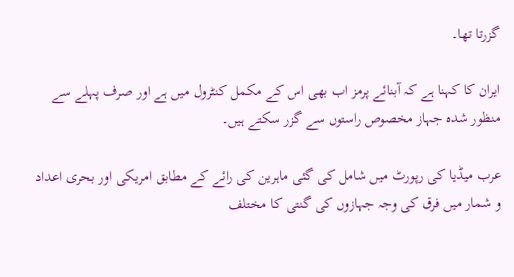گزرتا تھا۔

ایران کا کہنا ہے کہ آبنائے پرمز اب بھی اس کے مکمل کنٹرول میں ہے اور صرف پہلے سے منظور شدہ جہاز مخصوص راستوں سے گزر سکتے ہیں۔

عرب میڈیا کی رپورٹ میں شامل کی گئی ماہرین کی رائے کے مطابق امریکی اور بحری اعداد و شمار میں فرق کی وجہ جہازوں کی گنتی کا مختلف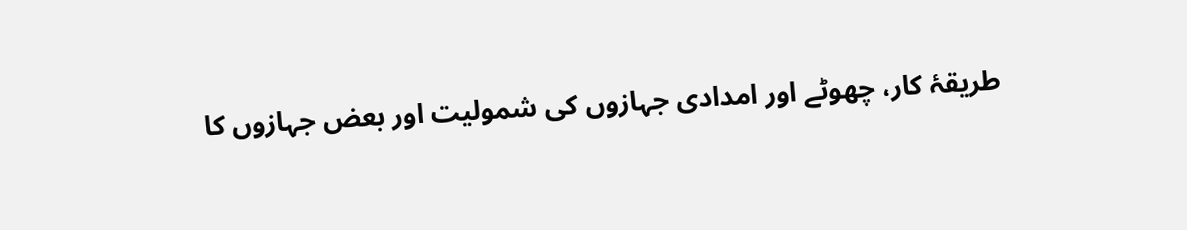طریقۂ کار، چھوٹے اور امدادی جہازوں کی شمولیت اور بعض جہازوں کا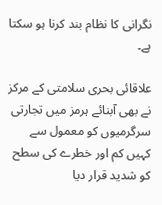نگرانی کا نظام بند کرنا ہو سکتا ہے۔

علاقائی بحری سلامتی کے مرکز نے بھی آبنائے ہرمز میں تجارتی سرگرمیوں کو معمول سے کہیں کم اور خطرے کی سطح کو شدید قرار دیا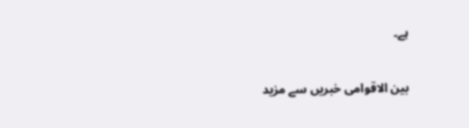ہے۔

بین الاقوامی خبریں سے مزید